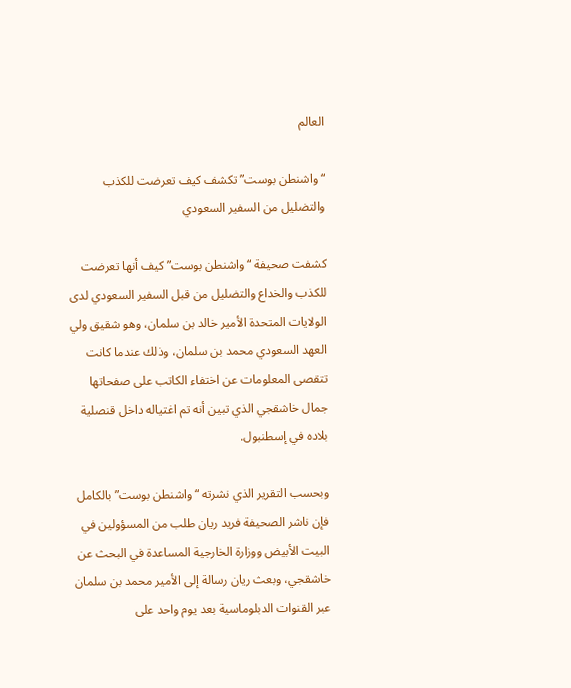العالم

“واشنطن بوست” تكشف كيف تعرضت للكذب والتضليل من السفير السعودي

كشفت صحيفة “واشنطن بوست” كيف أنها تعرضت للكذب والخداع والتضليل من قبل السفير السعودي لدى الولايات المتحدة الأمير خالد بن سلمان، وهو شقيق ولي العهد السعودي محمد بن سلمان، وذلك عندما كانت تتقصى المعلومات عن اختفاء الكاتب على صفحاتها جمال خاشقجي الذي تبين أنه تم اغتياله داخل قنصلية بلاده في إسطنبول.

وبحسب التقرير الذي نشرته “واشنطن بوست” بالكامل فإن ناشر الصحيفة فريد ريان طلب من المسؤولين في البيت الأبيض ووزارة الخارجية المساعدة في البحث عن خاشقجي، وبعث ريان رسالة إلى الأمير محمد بن سلمان عبر القنوات الدبلوماسية بعد يوم واحد على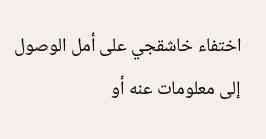اختفاء خاشقجي على أمل الوصول إلى معلومات عنه أو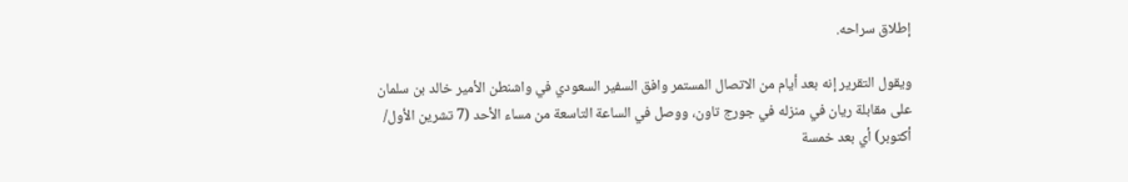إطلاق سراحه.

ويقول التقرير إنه بعد أيام من الاتصال المستمر وافق السفير السعودي في واشنطن الأمير خالد بن سلمان على مقابلة ريان في منزله في جورج تاون، ووصل في الساعة التاسعة من مساء الأحد (7 تشرين الأول/ أكتوبر) أي بعد خمسة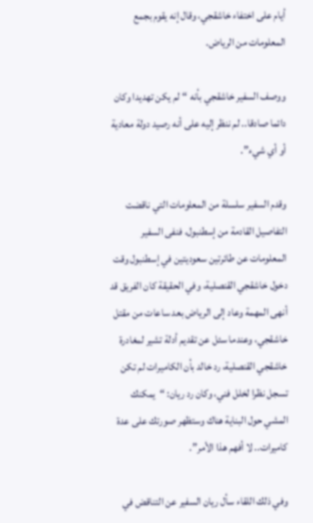أيام على اختفاء خاشقجي، وقال إنه يقوم بجمع المعلومات من الرياض.

ووصف السفير خاشقجي بأنه “لم يكن تهديدا وكان دائما صادقا.. لم ننظر إليه على أنه رصيد دولة معادية أو أي شيء”.

وقدم السفير سلسلة من المعلومات التي ناقضت التفاصيل القادمة من إسطنبول، فنفى السفير المعلومات عن طائرتين سعوديتين في إسطنبول وقت دخول خاشقجي القنصلية، وفي الحقيقة كان الفريق قد أنهى المهمة وعاد إلى الرياض بعد ساعات من مقتل خاشقجي، وعندما سئل عن تقديم أدلة تشير لمغادرة خاشقجي القنصلية، رد خالد بأن الكاميرات لم تكن تسجل نظرا لخلل فني، وكان رد ريان: “يمكنك المشي حول البناية هناك وستظهر صورتك على عدة كاميرات.. لا أفهم هذا الأمر”.

وفي ذلك اللقاء سأل ريان السفير عن التناقض في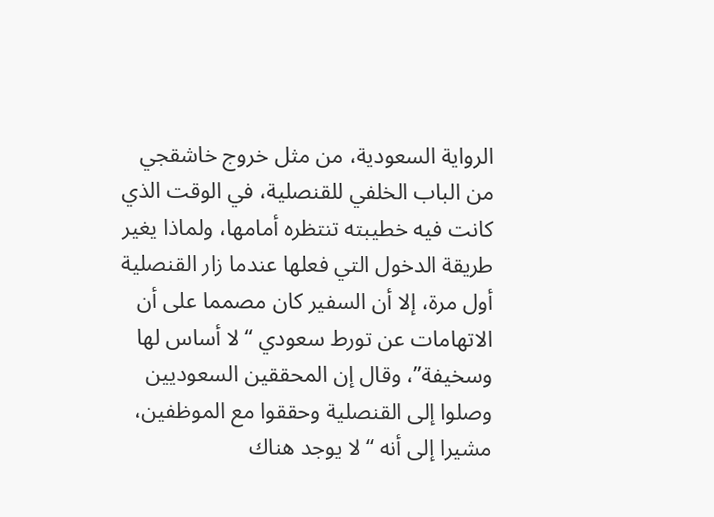الرواية السعودية، من مثل خروج خاشقجي من الباب الخلفي للقنصلية، في الوقت الذي كانت فيه خطيبته تنتظره أمامها، ولماذا يغير طريقة الدخول التي فعلها عندما زار القنصلية أول مرة، إلا أن السفير كان مصمما على أن الاتهامات عن تورط سعودي “لا أساس لها وسخيفة”، وقال إن المحققين السعوديين وصلوا إلى القنصلية وحققوا مع الموظفين، مشيرا إلى أنه “لا يوجد هناك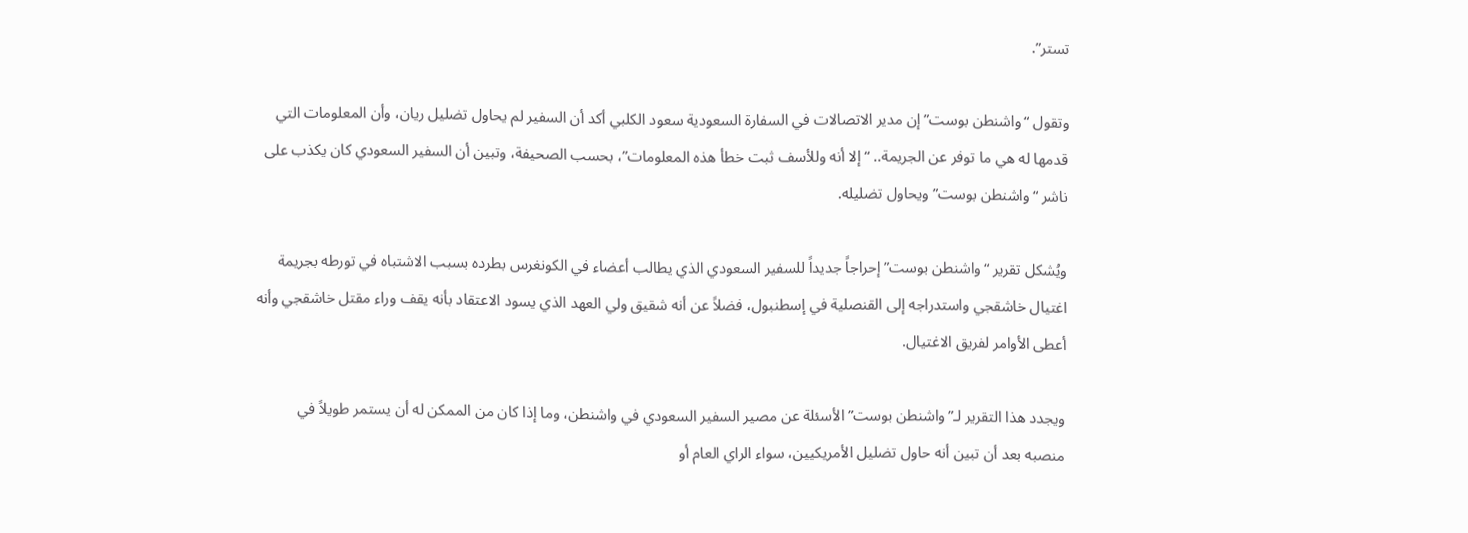تستر”.

وتقول “واشنطن بوست” إن مدير الاتصالات في السفارة السعودية سعود الكلبي أكد أن السفير لم يحاول تضليل ريان، وأن المعلومات التي قدمها له هي ما توفر عن الجريمة.. “إلا أنه وللأسف ثبت خطأ هذه المعلومات”، بحسب الصحيفة، وتبين أن السفير السعودي كان يكذب على ناشر “واشنطن بوست” ويحاول تضليله.

ويُشكل تقرير “واشنطن بوست” إحراجاً جديداً للسفير السعودي الذي يطالب أعضاء في الكونغرس بطرده بسبب الاشتباه في تورطه بجريمة اغتيال خاشقجي واستدراجه إلى القنصلية في إسطنبول، فضلاً عن أنه شقيق ولي العهد الذي يسود الاعتقاد بأنه يقف وراء مقتل خاشقجي وأنه أعطى الأوامر لفريق الاغتيال.

ويجدد هذا التقرير لـ”واشنطن بوست” الأسئلة عن مصير السفير السعودي في واشنطن، وما إذا كان من الممكن له أن يستمر طويلاً في منصبه بعد أن تبين أنه حاول تضليل الأمريكيين، سواء الراي العام أو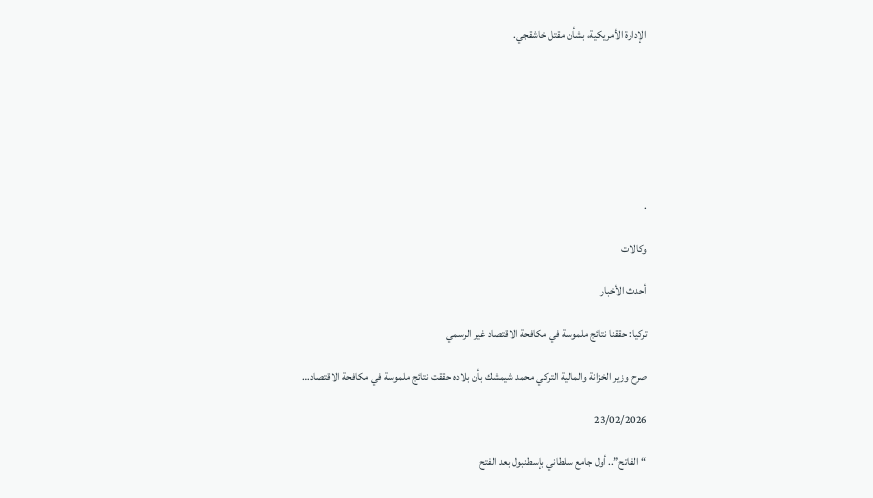الإدارة الأمريكية، بشأن مقتل خاشقجي.







.

وكالات

أحدث الأخبار

تركيا: حققنا نتائج ملموسة في مكافحة الاقتصاد غير الرسمي

صرح وزير الخزانة والمالية التركي محمد شيمشك بأن بلاده حققت نتائج ملموسة في مكافحة الاقتصاد…

23/02/2026

“الفاتح”.. أول جامع سلطاني بإسطنبول بعد الفتح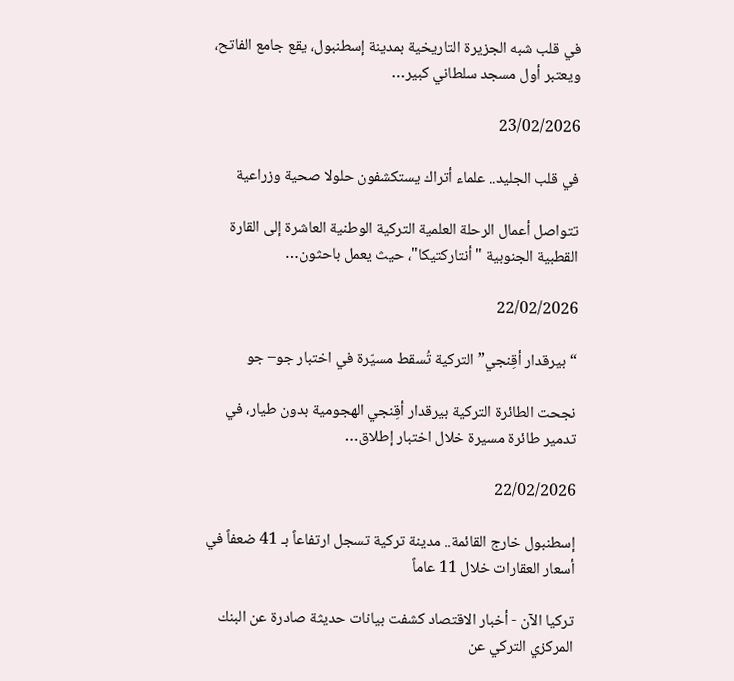في قلب شبه الجزيرة التاريخية بمدينة إسطنبول، يقع جامع الفاتح، ويعتبر أول مسجد سلطاني كبير…

23/02/2026

في قلب الجليد.. علماء أتراك يستكشفون حلولا صحية وزراعية

تتواصل أعمال الرحلة العلمية التركية الوطنية العاشرة إلى القارة القطبية الجنوبية "أنتاركتيكا"، حيث يعمل باحثون…

22/02/2026

“بيرقدار أقِنجي” التركية تُسقط مسيّرة في اختبار جو– جو

نجحت الطائرة التركية بيرقدار أقِنجي الهجومية بدون طيار، في تدمير طائرة مسيرة خلال اختبار إطلاق…

22/02/2026

إسطنبول خارج القائمة.. مدينة تركية تسجل ارتفاعاً بـ 41 ضعفاً في أسعار العقارات خلال 11 عاماً

تركيا الآن - أخبار الاقتصاد كشفت بيانات حديثة صادرة عن البنك المركزي التركي عن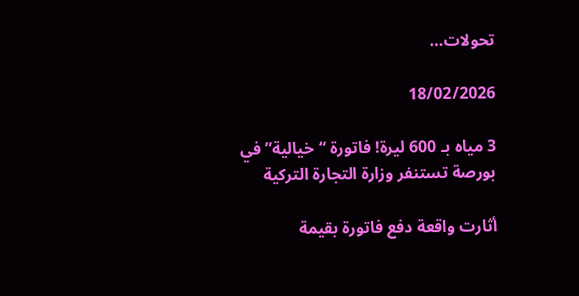تحولات…

18/02/2026

3 مياه بـ 600 ليرة! فاتورة “خيالية” في بورصة تستنفر وزارة التجارة التركية

أثارت واقعة دفع فاتورة بقيمة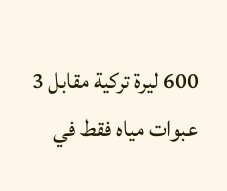600 ليرة تركية مقابل 3 عبوات مياه فقط في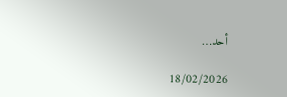أحد…

18/02/2026